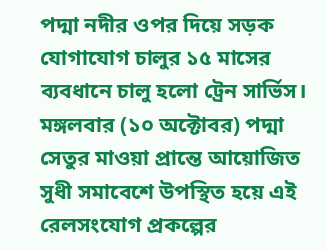পদ্মা নদীর ওপর দিয়ে সড়ক যোগাযোগ চালুর ১৫ মাসের ব্যবধানে চালু হলো ট্রেন সার্ভিস। মঙ্গলবার (১০ অক্টোবর) পদ্মা সেতুর মাওয়া প্রান্তে আয়োজিত সুধী সমাবেশে উপস্থিত হয়ে এই রেলসংযোগ প্রকল্পের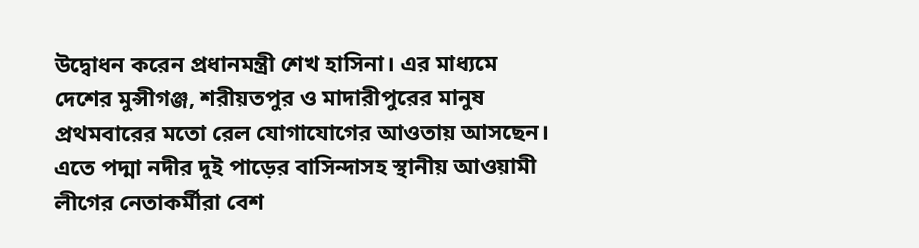উদ্বোধন করেন প্রধানমন্ত্রী শেখ হাসিনা। এর মাধ্যমে দেশের মুন্সীগঞ্জ, শরীয়তপুর ও মাদারীপুরের মানুষ প্রথমবারের মতো রেল যোগাযোগের আওতায় আসছেন। এতে পদ্মা নদীর দুই পাড়ের বাসিন্দাসহ স্থানীয় আওয়ামী লীগের নেতাকর্মীরা বেশ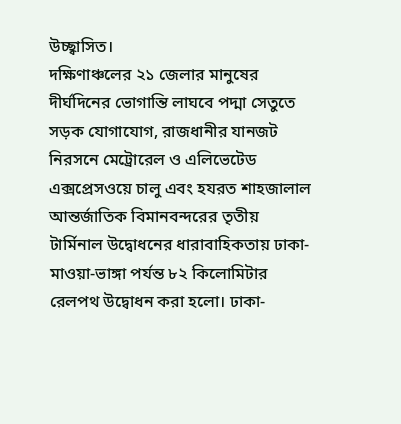উচ্ছ্বাসিত।
দক্ষিণাঞ্চলের ২১ জেলার মানুষের দীর্ঘদিনের ভোগান্তি লাঘবে পদ্মা সেতুতে সড়ক যোগাযোগ, রাজধানীর যানজট নিরসনে মেট্রোরেল ও এলিভেটেড এক্সপ্রেসওয়ে চালু এবং হযরত শাহজালাল আন্তর্জাতিক বিমানবন্দরের তৃতীয় টার্মিনাল উদ্বোধনের ধারাবাহিকতায় ঢাকা-মাওয়া-ভাঙ্গা পর্যন্ত ৮২ কিলোমিটার রেলপথ উদ্বোধন করা হলো। ঢাকা-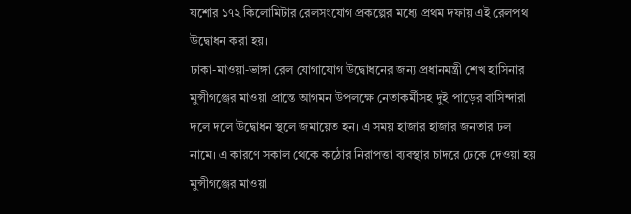যশোর ১৭২ কিলোমিটার রেলসংযোগ প্রকল্পের মধ্যে প্রথম দফায় এই রেলপথ উদ্বোধন করা হয়।
ঢাকা-মাওয়া-ভাঙ্গা রেল যোগাযোগ উদ্বোধনের জন্য প্রধানমন্ত্রী শেখ হাসিনার মুন্সীগঞ্জের মাওয়া প্রান্তে আগমন উপলক্ষে নেতাকর্মীসহ দুই পাড়ের বাসিন্দারা দলে দলে উদ্বোধন স্থলে জমায়েত হন। এ সময় হাজার হাজার জনতার ঢল নামে। এ কারণে সকাল থেকে কঠোর নিরাপত্তা ব্যবস্থার চাদরে ঢেকে দেওয়া হয় মুন্সীগঞ্জের মাওয়া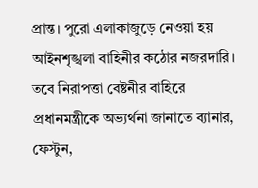প্রান্ত। পুরো এলাকাজুড়ে নেওয়া হয় আইনশৃঙ্খলা বাহিনীর কঠোর নজরদারি।
তবে নিরাপত্তা বেষ্টনীর বাহিরে প্রধানমন্ত্রীকে অভ্যর্থনা জানাতে ব্যানার, ফেস্টুন,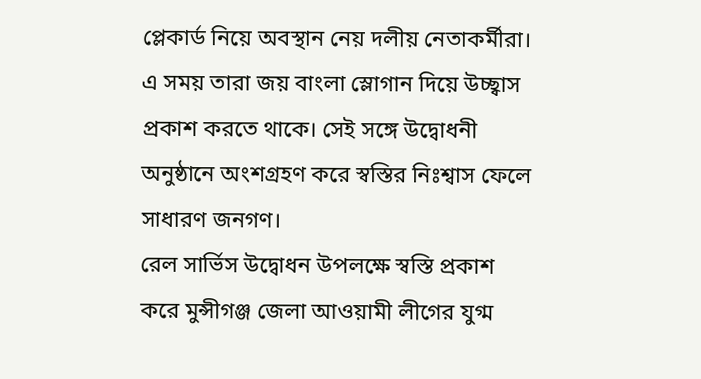প্লেকার্ড নিয়ে অবস্থান নেয় দলীয় নেতাকর্মীরা। এ সময় তারা জয় বাংলা স্লোগান দিয়ে উচ্ছ্বাস প্রকাশ করতে থাকে। সেই সঙ্গে উদ্বোধনী অনুষ্ঠানে অংশগ্রহণ করে স্বস্তির নিঃশ্বাস ফেলে সাধারণ জনগণ।
রেল সার্ভিস উদ্বোধন উপলক্ষে স্বস্তি প্রকাশ করে মুন্সীগঞ্জ জেলা আওয়ামী লীগের যুগ্ম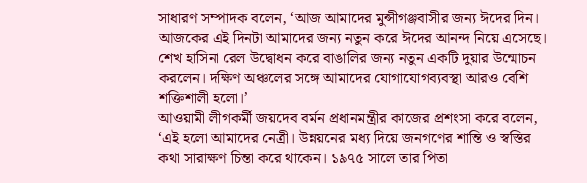সাধারণ সম্পাদক বলেন, ‘আজ আমাদের মুন্সীগঞ্জবাসীর জন্য ঈদের দিন। আজকের এই দিনটা আমাদের জন্য নতুন করে ঈদের আনন্দ নিয়ে এসেছে। শেখ হাসিনা রেল উদ্বোধন করে বাঙালির জন্য নতুন একটি দুয়ার উন্মোচন করলেন। দক্ষিণ অঞ্চলের সঙ্গে আমাদের যোগাযোগব্যবস্থা আরও বেশি শক্তিশালী হলো।’
আওয়ামী লীগকর্মী জয়দেব বর্মন প্রধানমন্ত্রীর কাজের প্রশংসা করে বলেন, ‘এই হলো আমাদের নেত্রী। উন্নয়নের মধ্য দিয়ে জনগণের শান্তি ও স্বস্তির কথা সারাক্ষণ চিন্তা করে থাকেন। ১৯৭৫ সালে তার পিতা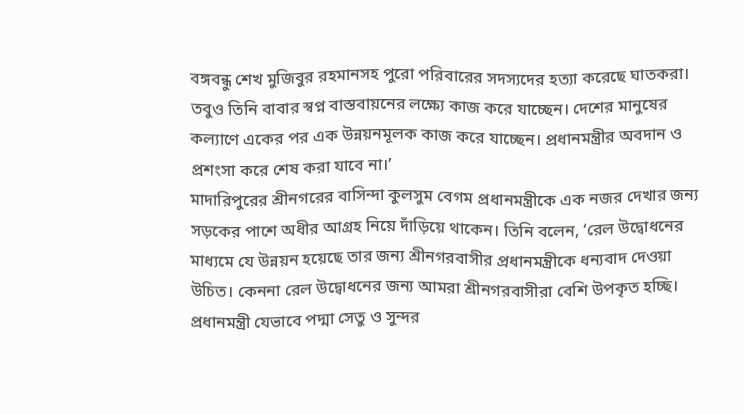বঙ্গবন্ধু শেখ মুজিবুর রহমানসহ পুরো পরিবারের সদস্যদের হত্যা করেছে ঘাতকরা। তবুও তিনি বাবার স্বপ্ন বাস্তবায়নের লক্ষ্যে কাজ করে যাচ্ছেন। দেশের মানুষের কল্যাণে একের পর এক উন্নয়নমূলক কাজ করে যাচ্ছেন। প্রধানমন্ত্রীর অবদান ও প্রশংসা করে শেষ করা যাবে না।’
মাদারিপুরের শ্রীনগরের বাসিন্দা কুলসুম বেগম প্রধানমন্ত্রীকে এক নজর দেখার জন্য সড়কের পাশে অধীর আগ্রহ নিয়ে দাঁড়িয়ে থাকেন। তিনি বলেন, ‘রেল উদ্বোধনের মাধ্যমে যে উন্নয়ন হয়েছে তার জন্য শ্রীনগরবাসীর প্রধানমন্ত্রীকে ধন্যবাদ দেওয়া উচিত। কেননা রেল উদ্বোধনের জন্য আমরা শ্রীনগরবাসীরা বেশি উপকৃত হচ্ছি। প্রধানমন্ত্রী যেভাবে পদ্মা সেতু ও সুন্দর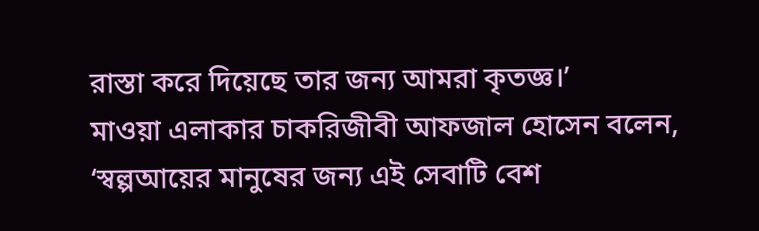রাস্তা করে দিয়েছে তার জন্য আমরা কৃতজ্ঞ।’
মাওয়া এলাকার চাকরিজীবী আফজাল হোসেন বলেন, ‘স্বল্পআয়ের মানুষের জন্য এই সেবাটি বেশ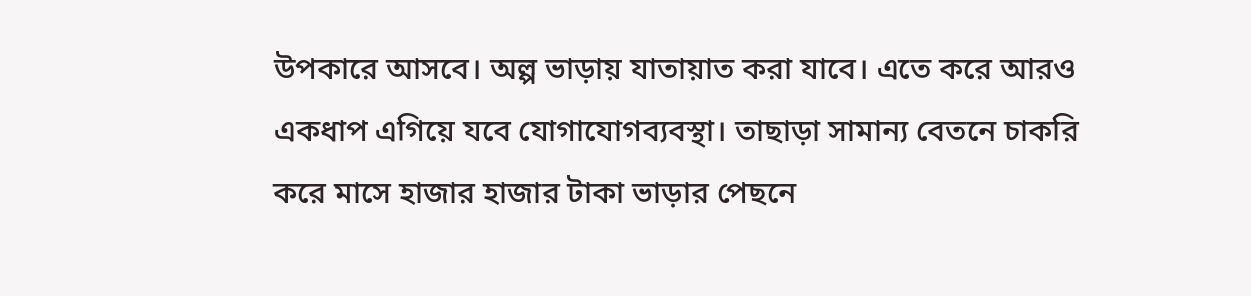উপকারে আসবে। অল্প ভাড়ায় যাতায়াত করা যাবে। এতে করে আরও একধাপ এগিয়ে যবে যোগাযোগব্যবস্থা। তাছাড়া সামান্য বেতনে চাকরি করে মাসে হাজার হাজার টাকা ভাড়ার পেছনে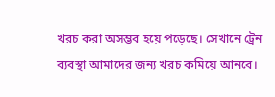খরচ করা অসম্ভব হয়ে পড়েছে। সেখানে ট্রেন ব্যবস্থা আমাদের জন্য খরচ কমিয়ে আনবে।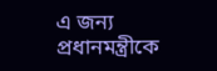এ জন্য প্রধানমন্ত্রীকে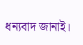ধন্যবাদ জানাই।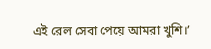এই রেল সেবা পেয়ে আমরা খুশি।’